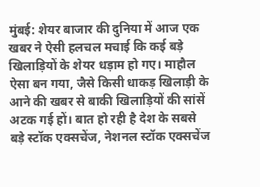मुंबई: शेयर बाजार की दुनिया में आज एक खबर ने ऐसी हलचल मचाई कि कई बड़े खिलाड़ियों के शेयर धड़ाम हो गए। माहौल ऐसा बन गया, जैसे किसी धाकड़ खिलाड़ी के आने की खबर से बाकी खिलाड़ियों की सांसें अटक गई हों। बात हो रही है देश के सबसे बड़े स्टॉक एक्सचेंज, नेशनल स्टॉक एक्सचेंज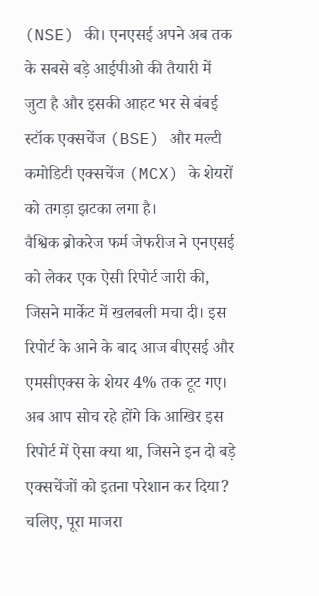(NSE) की। एनएसई अपने अब तक के सबसे बड़े आईपीओ की तैयारी में जुटा है और इसकी आहट भर से बंबई स्टॉक एक्सचेंज (BSE) और मल्टी कमोडिटी एक्सचेंज (MCX) के शेयरों को तगड़ा झटका लगा है।
वैश्विक ब्रोकरेज फर्म जेफरीज ने एनएसई को लेकर एक ऐसी रिपोर्ट जारी की, जिसने मार्केट में खलबली मचा दी। इस रिपोर्ट के आने के बाद आज बीएसई और एमसीएक्स के शेयर 4% तक टूट गए।
अब आप सोच रहे होंगे कि आखिर इस रिपोर्ट में ऐसा क्या था, जिसने इन दो बड़े एक्सचेंजों को इतना परेशान कर दिया? चलिए, पूरा माजरा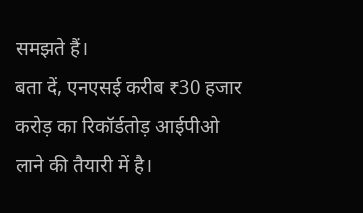समझते हैं।
बता दें, एनएसई करीब ₹30 हजार करोड़ का रिकॉर्डतोड़ आईपीओ लाने की तैयारी में है।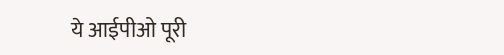ये आईपीओ पूरी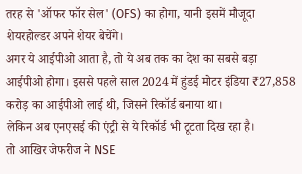तरह से 'ऑफर फॉर सेल' (OFS) का होगा, यानी इसमें मौजूदा शेयरहोल्डर अपने शेयर बेचेंगे।
अगर ये आईपीओ आता है, तो ये अब तक का देश का सबसे बड़ा आईपीओ होगा। इससे पहले साल 2024 में हुंडई मोटर इंडिया ₹27,858 करोड़ का आईपीओ लाई थी, जिसने रिकॉर्ड बनाया था।
लेकिन अब एनएसई की एंट्री से ये रिकॉर्ड भी टूटता दिख रहा है।
तो आखिर जेफरीज ने NSE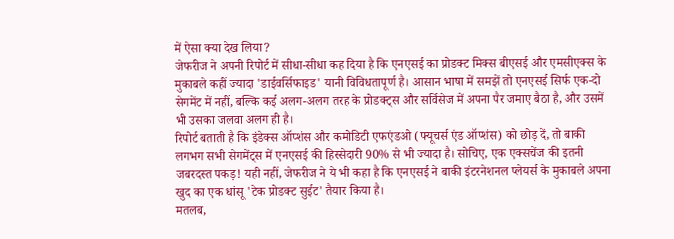में ऐसा क्या देख लिया?
जेफरीज ने अपनी रिपोर्ट में सीधा-सीधा कह दिया है कि एनएसई का प्रोडक्ट मिक्स बीएसई और एमसीएक्स के मुकाबले कहीं ज्यादा 'डाईवर्सिफाइड' यानी विविधतापूर्ण है। आसान भाषा में समझें तो एनएसई सिर्फ एक-दो सेगमेंट में नहीं, बल्कि कई अलग-अलग तरह के प्रोडक्ट्स और सर्विसेज में अपना पैर जमाए बैठा है, और उसमें भी उसका जलवा अलग ही है।
रिपोर्ट बताती है कि इंडेक्स ऑप्शंस और कमोडिटी एफएंडओ (फ्यूचर्स एंड ऑप्शंस) को छोड़ दें, तो बाकी लगभग सभी सेगमेंट्स में एनएसई की हिस्सेदारी 90% से भी ज्यादा है। सोचिए, एक एक्सचेंज की इतनी जबरदस्त पकड़! यही नहीं, जेफरीज ने ये भी कहा है कि एनएसई ने बाकी इंटरनेशनल प्लेयर्स के मुकाबले अपना खुद का एक धांसू 'टेक प्रोडक्ट सुईट' तैयार किया है।
मतलब,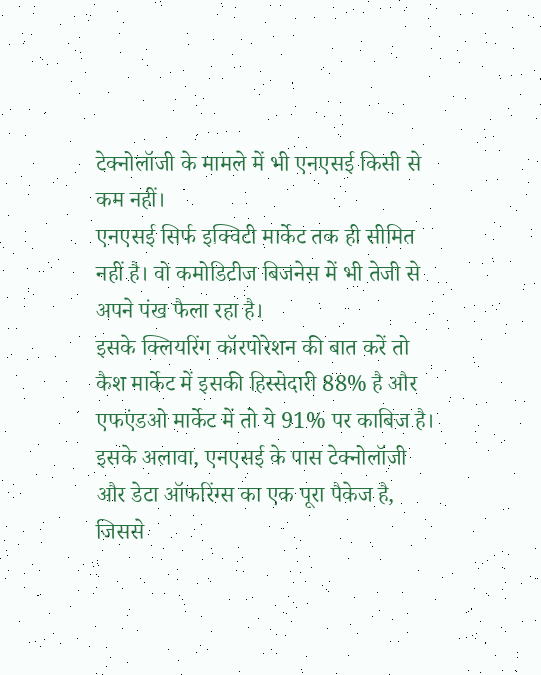टेक्नोलॉजी के मामले में भी एनएसई किसी से कम नहीं।
एनएसई सिर्फ इक्विटी मार्केट तक ही सीमित नहीं है। वो कमोडिटीज बिजनेस में भी तेजी से अपने पंख फैला रहा है।
इसके क्लियरिंग कॉरपोरेशन की बात करें तो कैश मार्केट में इसकी हिस्सेदारी 88% है और एफएंडओ मार्केट में तो ये 91% पर काबिज है। इसके अलावा, एनएसई के पास टेक्नोलॉजी और डेटा ऑफरिंग्स का एक पूरा पैकेज है, जिससे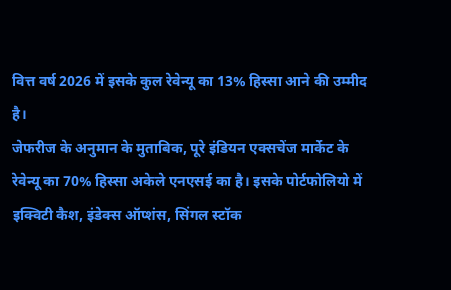वित्त वर्ष 2026 में इसके कुल रेवेन्यू का 13% हिस्सा आने की उम्मीद है।
जेफरीज के अनुमान के मुताबिक, पूरे इंडियन एक्सचेंज मार्केट के रेवेन्यू का 70% हिस्सा अकेले एनएसई का है। इसके पोर्टफोलियो में इक्विटी कैश, इंडेक्स ऑप्शंस, सिंगल स्टॉक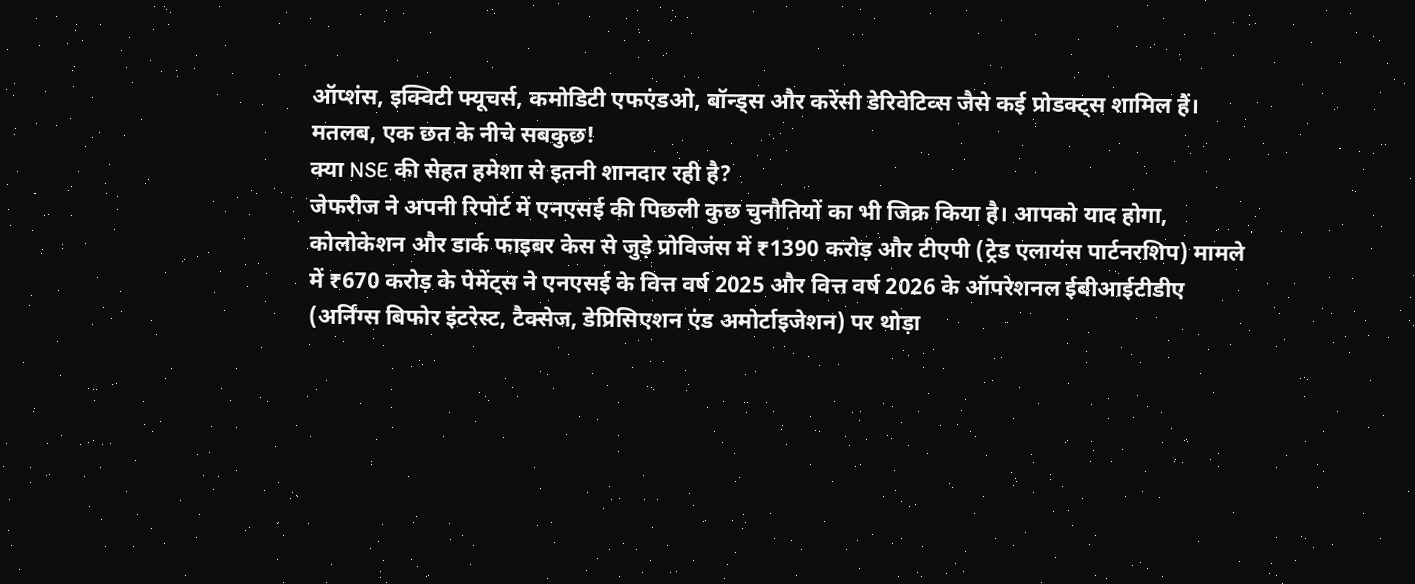ऑप्शंस, इक्विटी फ्यूचर्स, कमोडिटी एफएंडओ, बॉन्ड्स और करेंसी डेरिवेटिव्स जैसे कई प्रोडक्ट्स शामिल हैं।
मतलब, एक छत के नीचे सबकुछ!
क्या NSE की सेहत हमेशा से इतनी शानदार रही है?
जेफरीज ने अपनी रिपोर्ट में एनएसई की पिछली कुछ चुनौतियों का भी जिक्र किया है। आपको याद होगा, कोलोकेशन और डार्क फाइबर केस से जुड़े प्रोविजंस में ₹1390 करोड़ और टीएपी (ट्रेड एलायंस पार्टनरशिप) मामले में ₹670 करोड़ के पेमेंट्स ने एनएसई के वित्त वर्ष 2025 और वित्त वर्ष 2026 के ऑपरेशनल ईबीआईटीडीए (अर्निंग्स बिफोर इंटरेस्ट, टैक्सेज, डेप्रिसिएशन एंड अमोर्टाइजेशन) पर थोड़ा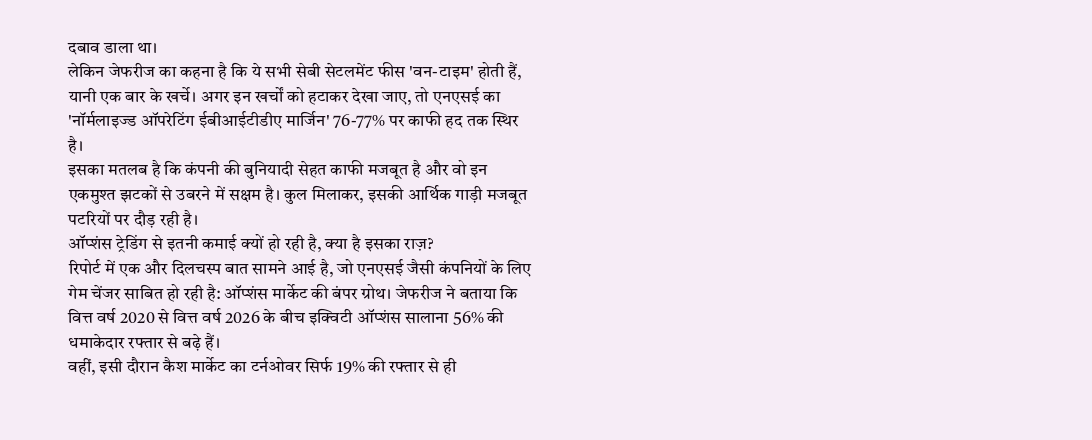दबाव डाला था।
लेकिन जेफरीज का कहना है कि ये सभी सेबी सेटलमेंट फीस 'वन-टाइम' होती हैं, यानी एक बार के खर्चे। अगर इन खर्चों को हटाकर देखा जाए, तो एनएसई का 'नॉर्मलाइज्ड ऑपरेटिंग ईबीआईटीडीए मार्जिन' 76-77% पर काफी हद तक स्थिर है।
इसका मतलब है कि कंपनी की बुनियादी सेहत काफी मजबूत है और वो इन एकमुश्त झटकों से उबरने में सक्षम है। कुल मिलाकर, इसकी आर्थिक गाड़ी मजबूत पटरियों पर दौड़ रही है।
ऑप्शंस ट्रेडिंग से इतनी कमाई क्यों हो रही है, क्या है इसका राज़?
रिपोर्ट में एक और दिलचस्प बात सामने आई है, जो एनएसई जैसी कंपनियों के लिए गेम चेंजर साबित हो रही है: ऑप्शंस मार्केट की बंपर ग्रोथ। जेफरीज ने बताया कि वित्त वर्ष 2020 से वित्त वर्ष 2026 के बीच इक्विटी ऑप्शंस सालाना 56% की धमाकेदार रफ्तार से बढ़े हैं।
वहीं, इसी दौरान कैश मार्केट का टर्नओवर सिर्फ 19% की रफ्तार से ही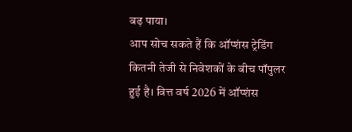बढ़ पाया।
आप सोच सकते हैं कि ऑप्शंस ट्रेडिंग कितनी तेजी से निवेशकों के बीच पॉपुलर हुई है। वित्त वर्ष 2026 में ऑप्शंस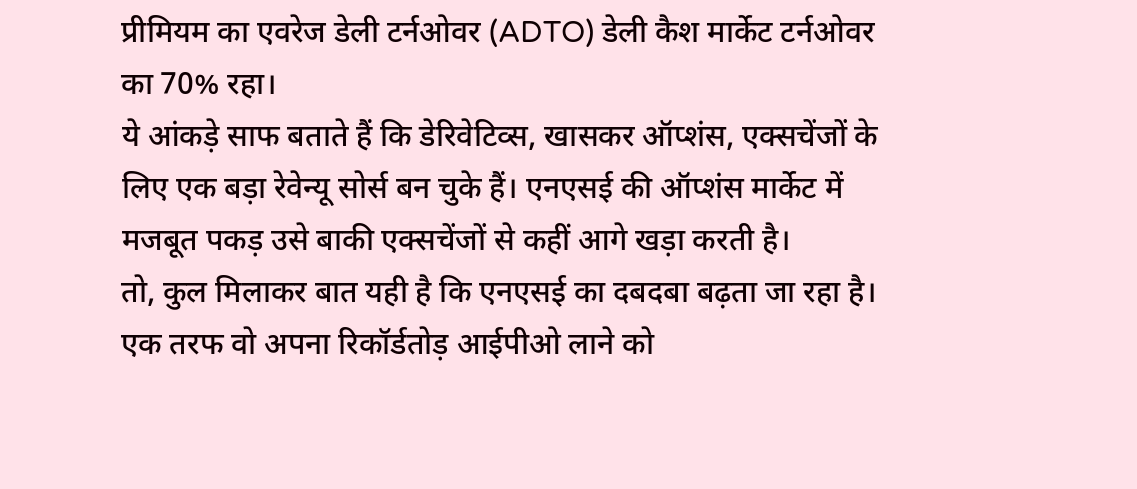प्रीमियम का एवरेज डेली टर्नओवर (ADTO) डेली कैश मार्केट टर्नओवर का 70% रहा।
ये आंकड़े साफ बताते हैं कि डेरिवेटिव्स, खासकर ऑप्शंस, एक्सचेंजों के लिए एक बड़ा रेवेन्यू सोर्स बन चुके हैं। एनएसई की ऑप्शंस मार्केट में मजबूत पकड़ उसे बाकी एक्सचेंजों से कहीं आगे खड़ा करती है।
तो, कुल मिलाकर बात यही है कि एनएसई का दबदबा बढ़ता जा रहा है। एक तरफ वो अपना रिकॉर्डतोड़ आईपीओ लाने को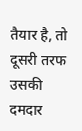तैयार है, तो दूसरी तरफ उसकी दमदार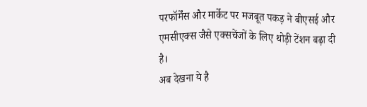परफॉर्मेंस और मार्केट पर मजबूत पकड़ ने बीएसई और एमसीएक्स जैसे एक्सचेंजों के लिए थोड़ी टेंशन बढ़ा दी है।
अब देखना ये है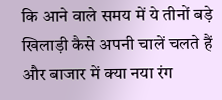कि आने वाले समय में ये तीनों बड़े खिलाड़ी कैसे अपनी चालें चलते हैं और बाजार में क्या नया रंग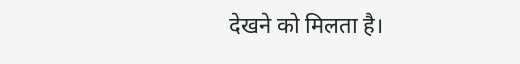देखने को मिलता है।